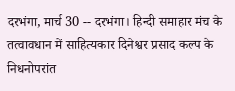दरभंगा, मार्च 30 -- दरभंगा। हिन्दी समाहार मंच के तत्वावधान में साहित्यकार दिनेश्वर प्रसाद कल्प के निधनोपरांत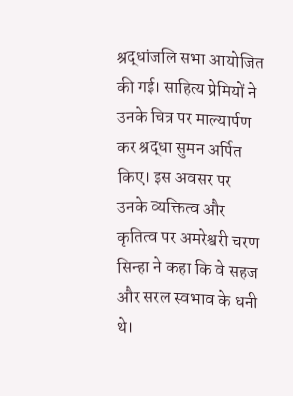श्रद्धांजलि सभा आयोजित की गई। साहित्य प्रेमियों ने उनके चित्र पर माल्यार्पण कर श्रद्धा सुमन अर्पित किए। इस अवसर पर उनके व्यक्तित्व और कृतित्व पर अमरेश्वरी चरण सिन्हा ने कहा कि वे सहज और सरल स्वभाव के धनी थे।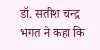डॉ. सतीश चन्द्र भगत ने कहा कि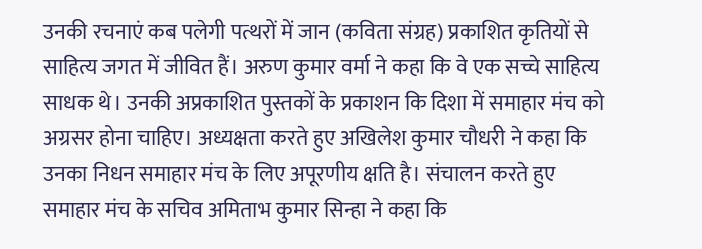उनकी रचनाएं कब पलेगी पत्थरों में जान (कविता संग्रह) प्रकाशित कृतियों से साहित्य जगत में जीवित हैं। अरुण कुमार वर्मा ने कहा कि वे एक सच्चे साहित्य साधक थे। उनकी अप्रकाशित पुस्तकों के प्रकाशन कि दिशा में समाहार मंच को अग्रसर होना चाहिए। अध्यक्षता करते हुए अखिलेश कुमार चौधरी ने कहा कि उनका निधन समाहार मंच के लिए अपूरणीय क्षति है। संचालन करते हुए समाहार मंच के सचिव अमिताभ कुमार सिन्हा ने कहा कि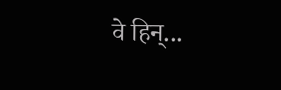वे हिन्...